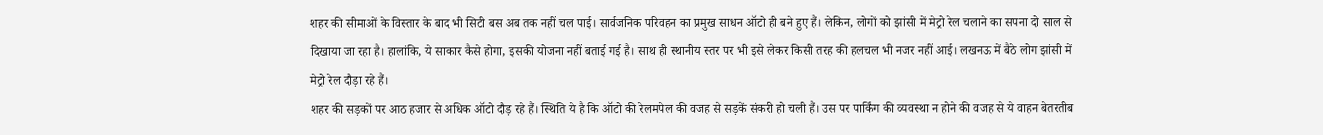शहर की सीमाओं के विस्तार के बाद भी सिटी बस अब तक नहीं चल पाई। सार्वजनिक परिवहन का प्रमुख साधन ऑटो ही बने हुए हैं। लेकिन, लोगों को झांसी में मेट्रो रेल चलाने का सपना दो साल से दिखाया जा रहा है। हालांकि, ये साकार कैसे होगा, इसकी योजना नहीं बताई गई है। साथ ही स्थानीय स्तर पर भी इसे लेकर किसी तरह की हलचल भी नजर नहीं आई। लखनऊ में बैठे लोग झांसी में मेट्रो रेल दौड़ा रहे हैं।
शहर की सड़कों पर आठ हजार से अधिक ऑटो दौड़ रहे हैं। स्थिति ये है कि ऑटो की रेलमपेल की वजह से सड़कें संकरी हो चली हैं। उस पर पार्किंग की व्यवस्था न होने की वजह से ये वाहन बेतरतीब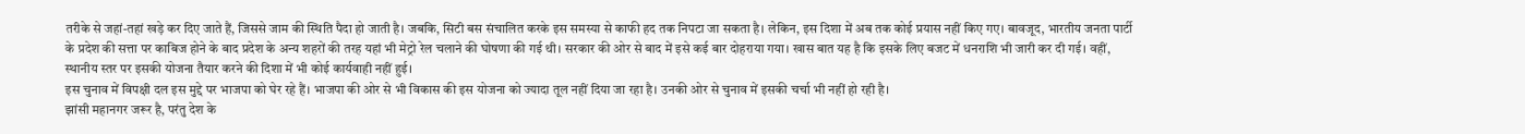तरीके से जहां-तहां खड़े कर दिए जाते हैं, जिससे जाम की स्थिति पैदा हो जाती है। जबकि, सिटी बस संचालित करके इस समस्या से काफी हद तक निपटा जा सकता है। लेकिन, इस दिशा में अब तक कोई प्रयास नहीं किए गए। बावजूद, भारतीय जनता पार्टी के प्रदेश की सत्ता पर काबिज होने के बाद प्रदेश के अन्य शहरों की तरह यहां भी मेट्रो रेल चलाने की घोषणा की गई थी। सरकार की ओर से बाद में इसे कई बार दोहराया गया। खास बात यह है कि इसके लिए बजट में धनराशि भी जारी कर दी गई। वहीं, स्थानीय स्तर पर इसकी योजना तैयार करने की दिशा में भी कोई कार्यवाही नहीं हुई।
इस चुनाव में विपक्षी दल इस मुद्दे पर भाजपा को घेर रहे हैं। भाजपा की ओर से भी विकास की इस योजना को ज्यादा तूल नहीं दिया जा रहा है। उनकी ओर से चुनाव में इसकी चर्चा भी नहीं हो रही है।
झांसी महानगर जरूर है, परंतु देश के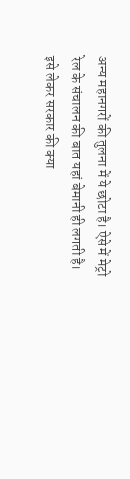अन्य महानगरों की तुलना में ये छोटा है। ऐसे में मेट्रो रेल के संचालन की बात यहां बेमानी ही लगती है। इसे लेकर सरकार की क्या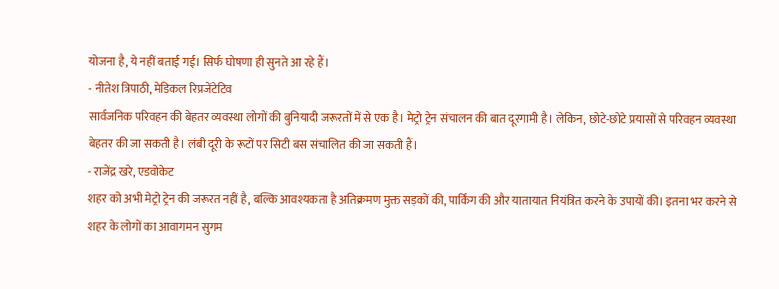योजना है, ये नहीं बताई गई। सिर्फ घोषणा ही सुनते आ रहे हैं।
- नीतेश त्रिपाठी, मेडिकल रिप्रजेंटेटिव
सार्वजनिक परिवहन की बेहतर व्यवस्था लोगों की बुनियादी जरूरतों में से एक है। मेट्रो ट्रेन संचालन की बात दूरगामी है। लेकिन, छोटे-छोटे प्रयासों से परिवहन व्यवस्था बेहतर की जा सकती है। लंबी दूरी के रूटों पर सिटी बस संचालित की जा सकती हैं।
- राजेंद्र खरे, एडवोकेट
शहर को अभी मेट्रो ट्रेन की जरूरत नहीं है, बल्कि आवश्यकता है अतिक्रमण मुक्त सड़कों की, पार्किंग की और यातायात नियंत्रित करने के उपायों की। इतना भर करने से शहर के लोगों का आवागमन सुगम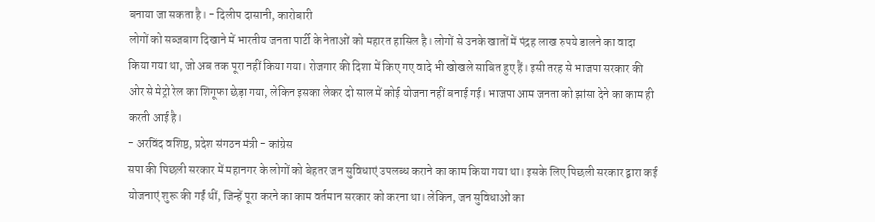बनाया जा सकता है। - दिलीप दासानी, कारोबारी
लोगों को सब्जबाग दिखाने में भारतीय जनता पार्टी के नेताओं को महारत हासिल है। लोगों से उनके खातों में पंद्रह लाख रुपये डालने का वादा किया गया था, जो अब तक पूरा नहीं किया गया। रोजगार की दिशा में किए गए वादे भी खोखले साबित हुए हैं। इसी तरह से भाजपा सरकार की ओर से मेट्रो रेल का शिगूफा छेड़ा गया, लेकिन इसका लेकर दो साल में कोई योजना नहीं बनाई गई। भाजपा आम जनता को झांसा देने का काम ही करती आई है।
- अरविंद वशिष्ठ, प्रदेश संगठन मंत्री - कांग्रेस
सपा की पिछली सरकार में महानगर के लोगों को बेहतर जन सुविधाएं उपलब्ध कराने का काम किया गया था। इसके लिए पिछली सरकार द्वारा कई योजनाएं शुरू की गईं थीं, जिन्हें पूरा करने का काम वर्तमान सरकार को करना था। लेकिन, जन सुविधाओं का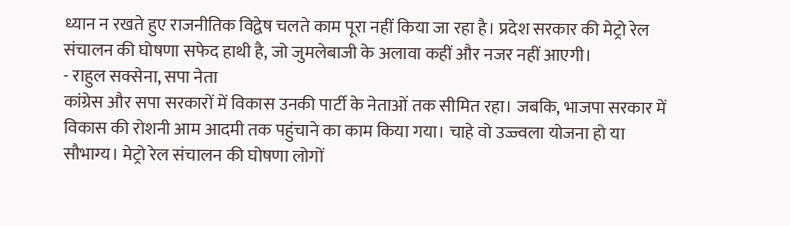ध्यान न रखते हुए राजनीतिक विद्वेष चलते काम पूरा नहीं किया जा रहा है। प्रदेश सरकार की मेट्रो रेल संचालन की घोषणा सफेद हाथी है, जो जुमलेबाजी के अलावा कहीं और नजर नहीं आएगी।
- राहुल सक्सेना, सपा नेता
कांग्रेस और सपा सरकारों में विकास उनकी पार्टी के नेताओं तक सीमित रहा। जबकि, भाजपा सरकार में विकास की रोशनी आम आदमी तक पहुंचाने का काम किया गया। चाहे वो उज्ज्वला योजना हो या सौभाग्य। मेट्रो रेल संचालन की घोषणा लोगों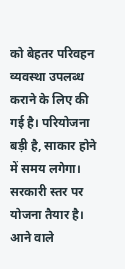को बेहतर परिवहन व्यवस्था उपलब्ध कराने के लिए की गई है। परियोजना बड़ी है, साकार होने में समय लगेगा। सरकारी स्तर पर योजना तैयार है। आने वाले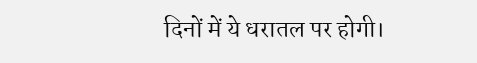दिनों में ये धरातल पर होगी।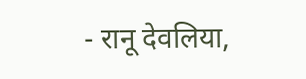- रानू देवलिया,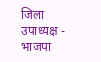जिला उपाध्यक्ष - भाजपा